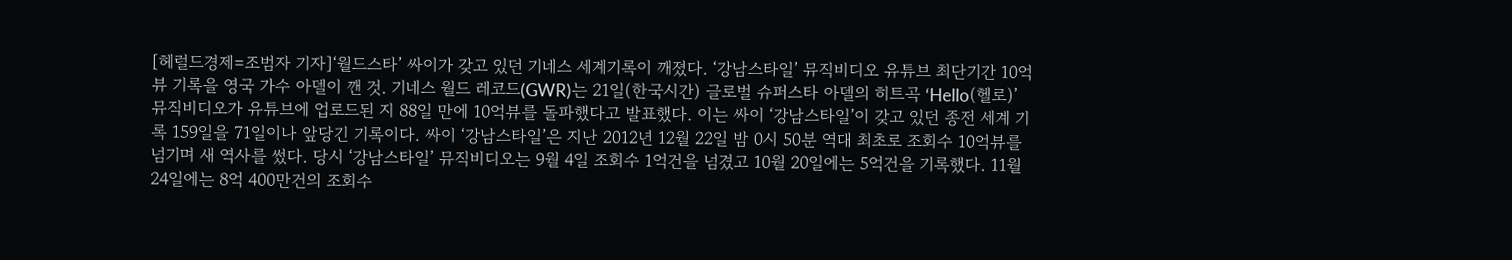[헤럴드경제=조범자 기자]‘월드스타’ 싸이가 갖고 있던 기네스 세계기록이 깨졌다. ‘강남스타일’ 뮤직비디오 유튜브 최단기간 10억뷰 기록을 영국 가수 아델이 깬 것. 기네스 월드 레코드(GWR)는 21일(한국시간) 글로벌 슈퍼스타 아델의 히트곡 ‘Hello(헬로)’ 뮤직비디오가 유튜브에 업로드된 지 88일 만에 10억뷰를 돌파했다고 발표했다. 이는 싸이 ‘강남스타일’이 갖고 있던 종전 세계 기록 159일을 71일이나 앞당긴 기록이다. 싸이 ‘강남스타일’은 지난 2012년 12월 22일 밤 0시 50분 역대 최초로 조회수 10억뷰를 넘기며 새 역사를 썼다. 당시 ‘강남스타일’ 뮤직비디오는 9월 4일 조회수 1억건을 넘겼고 10월 20일에는 5억건을 기록했다. 11월 24일에는 8억 400만건의 조회수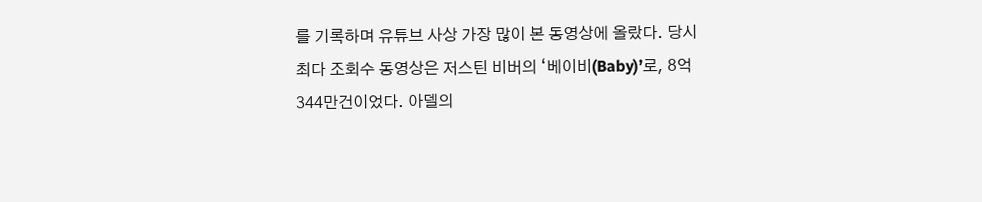를 기록하며 유튜브 사상 가장 많이 본 동영상에 올랐다. 당시 최다 조회수 동영상은 저스틴 비버의 ‘베이비(Baby)’로, 8억 344만건이었다. 아델의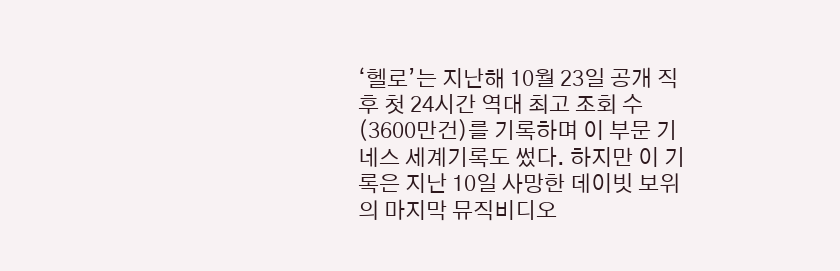‘헬로’는 지난해 10월 23일 공개 직후 첫 24시간 역대 최고 조회 수(3600만건)를 기록하며 이 부문 기네스 세계기록도 썼다. 하지만 이 기록은 지난 10일 사망한 데이빗 보위의 마지막 뮤직비디오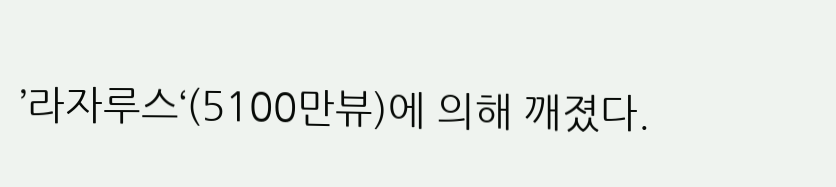’라자루스‘(5100만뷰)에 의해 깨졌다.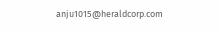anju1015@heraldcorp.com